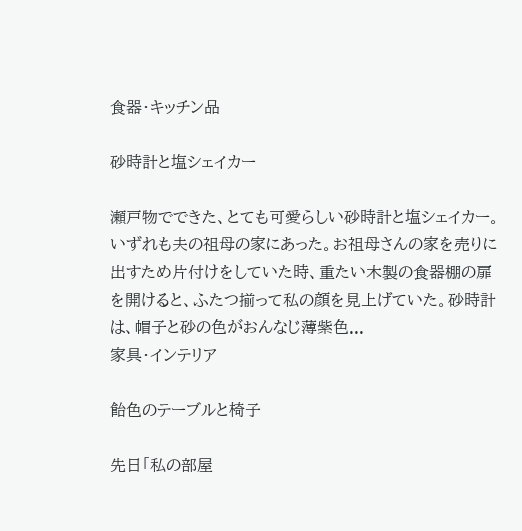食器・キッチン品

砂時計と塩シェイカー

瀬戸物でできた、とても可愛らしい砂時計と塩シェイカー。いずれも夫の祖母の家にあった。お祖母さんの家を売りに出すため片付けをしていた時、重たい木製の食器棚の扉を開けると、ふたつ揃って私の顔を見上げていた。砂時計は、帽子と砂の色がおんなじ薄紫色...
家具・インテリア

飴色のテーブルと椅子

先日「私の部屋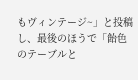もヴィンテージ~」と投稿し、最後のほうで「飴色のテーブルと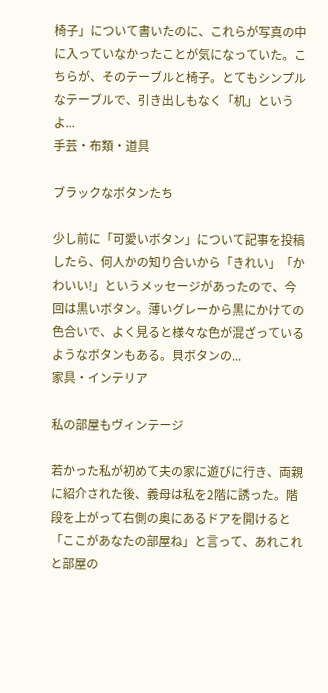椅子」について書いたのに、これらが写真の中に入っていなかったことが気になっていた。こちらが、そのテーブルと椅子。とてもシンプルなテーブルで、引き出しもなく「机」というよ...
手芸・布類・道具

ブラックなボタンたち

少し前に「可愛いボタン」について記事を投稿したら、何人かの知り合いから「きれい」「かわいい!」というメッセージがあったので、今回は黒いボタン。薄いグレーから黒にかけての色合いで、よく見ると様々な色が混ざっているようなボタンもある。貝ボタンの...
家具・インテリア

私の部屋もヴィンテージ

若かった私が初めて夫の家に遊びに行き、両親に紹介された後、義母は私を2階に誘った。階段を上がって右側の奥にあるドアを開けると「ここがあなたの部屋ね」と言って、あれこれと部屋の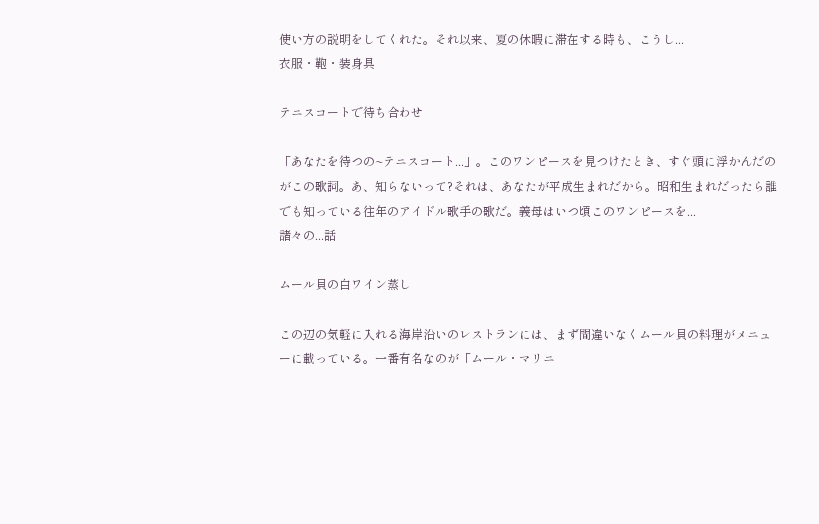使い方の説明をしてくれた。それ以来、夏の休暇に滞在する時も、こうし...
衣服・鞄・装身具

テニスコートで待ち合わせ

「あなたを待つの~テニスコート...」。このワンピースを見つけたとき、すぐ頭に浮かんだのがこの歌詞。あ、知らないって?それは、あなたが平成生まれだから。昭和生まれだったら誰でも知っている往年のアイドル歌手の歌だ。義母はいつ頃このワンピースを...
諸々の...話

ムール貝の白ワイン蒸し

この辺の気軽に入れる海岸沿いのレストランには、まず間違いなくムール貝の料理がメニューに載っている。一番有名なのが「ムール・マリニ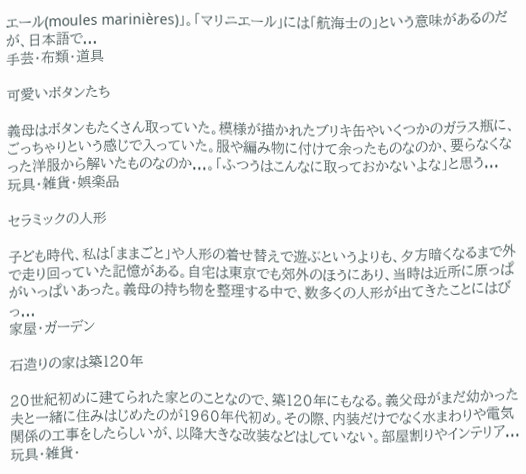エール(moules marinières)」。「マリニエール」には「航海士の」という意味があるのだが、日本語で...
手芸・布類・道具

可愛いボタンたち

義母はボタンもたくさん取っていた。模様が描かれたブリキ缶やいくつかのガラス瓶に、ごっちゃりという感じで入っていた。服や編み物に付けて余ったものなのか、要らなくなった洋服から解いたものなのか...。「ふつうはこんなに取っておかないよな」と思う...
玩具・雑貨・娯楽品

セラミックの人形

子ども時代、私は「ままごと」や人形の着せ替えで遊ぶというよりも、夕方暗くなるまで外で走り回っていた記憶がある。自宅は東京でも郊外のほうにあり、当時は近所に原っぱがいっぱいあった。義母の持ち物を整理する中で、数多くの人形が出てきたことにはびっ...
家屋・ガーデン

石造りの家は築120年

20世紀初めに建てられた家とのことなので、築120年にもなる。義父母がまだ幼かった夫と一緒に住みはじめたのが1960年代初め。その際、内装だけでなく水まわりや電気関係の工事をしたらしいが、以降大きな改装などはしていない。部屋割りやインテリア...
玩具・雑貨・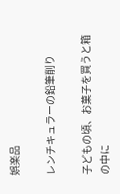娯楽品

レンチキュラーの鉛筆削り

子どもの頃、お菓子を買うと箱の中に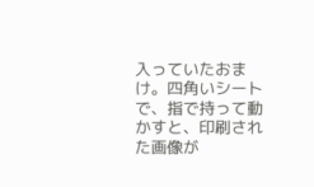入っていたおまけ。四角いシートで、指で持って動かすと、印刷された画像が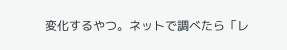変化するやつ。ネットで調べたら「レ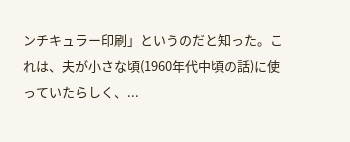ンチキュラー印刷」というのだと知った。これは、夫が小さな頃(1960年代中頃の話)に使っていたらしく、...